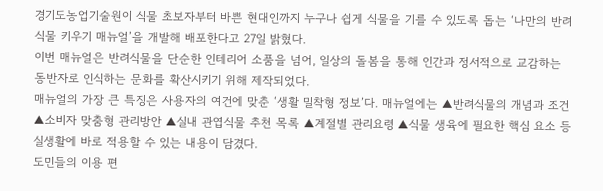경기도농업기술원이 식물 초보자부터 바쁜 현대인까지 누구나 쉽게 식물을 기를 수 있도록 돕는 ‘나만의 반려식물 키우기 매뉴얼’을 개발해 배포한다고 27일 밝혔다.
이번 매뉴얼은 반려식물을 단순한 인테리어 소품을 넘어, 일상의 돌봄을 통해 인간과 정서적으로 교감하는 동반자로 인식하는 문화를 확산시키기 위해 제작되었다.
매뉴얼의 가장 큰 특징은 사용자의 여건에 맞춘 ‘생활 밀착형 정보’다. 매뉴얼에는 ▲반려식물의 개념과 조건 ▲소비자 맞춤형 관리방안 ▲실내 관엽식물 추천 목록 ▲계절별 관리요령 ▲식물 생육에 필요한 핵심 요소 등 실생활에 바로 적용할 수 있는 내용이 담겼다.
도민들의 이용 편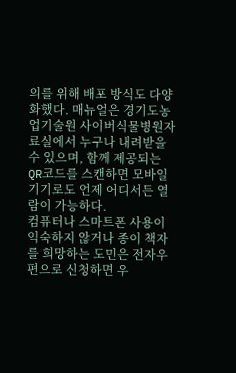의를 위해 배포 방식도 다양화했다. 매뉴얼은 경기도농업기술원 사이버식물병원자료실에서 누구나 내려받을 수 있으며, 함께 제공되는 QR코드를 스캔하면 모바일 기기로도 언제 어디서든 열람이 가능하다.
컴퓨터나 스마트폰 사용이 익숙하지 않거나 종이 책자를 희망하는 도민은 전자우편으로 신청하면 우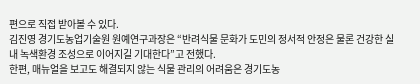편으로 직접 받아볼 수 있다.
김진영 경기도농업기술원 원예연구과장은 “반려식물 문화가 도민의 정서적 안정은 물론 건강한 실내 녹색환경 조성으로 이어지길 기대한다”고 전했다.
한편, 매뉴얼을 보고도 해결되지 않는 식물 관리의 어려움은 경기도농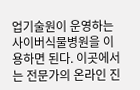업기술원이 운영하는 사이버식물병원을 이용하면 된다. 이곳에서는 전문가의 온라인 진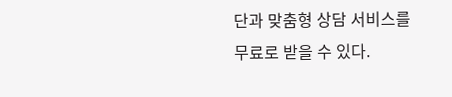단과 맞춤형 상담 서비스를 무료로 받을 수 있다.